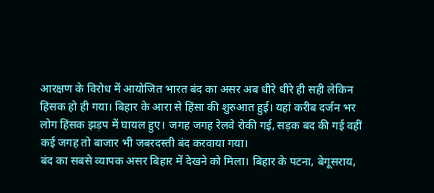आरक्षण के विरोध में आयोजित भारत बंद का असर अब धीरे धीरे ही सही लेकिन हिंसक हो ही गया। बिहार के आरा से हिंसा की शुरुआत हुई। यहां करीब दर्जन भर लोग हिंसक झड़प में घायल हुए। जगह जगह रेलवे रोकी गई, सड़क बद की गई वहीं कई जगह तो बाजार भी जबरदस्ती बंद करवाया गया।
बंद का सबसे व्यापक असर बिहार में देखने को मिला। बिहार के पटना, बेगूसराय,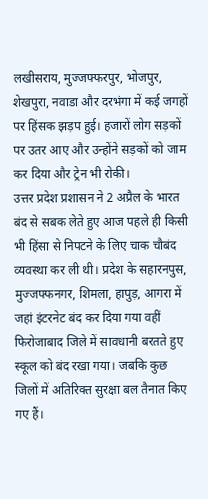लखीसराय, मुज्जफ्फरपुर, भोजपुर, शेखपुरा, नवाडा और दरभंगा में कई जगहों पर हिंसक झड़प हुई। हजारों लोग सड़कों पर उतर आए और उन्होंने सड़कों को जाम कर दिया और ट्रेन भी रोकी।
उत्तर प्रदेश प्रशासन ने 2 अप्रैल के भारत बंद से सबक लेते हुए आज पहले ही किसी भी हिंसा से निपटने के लिए चाक चौबंद व्यवस्था कर ली थी। प्रदेश के सहारनपुस, मुज्जफ्फनगर, शिमला, हापुड़, आगरा में जहां इंटरनेट बंद कर दिया गया वहीं फिरोजाबाद जिले में सावधानी बरतते हुए स्कूल को बंद रखा गया। जबकि कुछ जिलों में अतिरिक्त सुरक्षा बल तैनात किए गए हैं।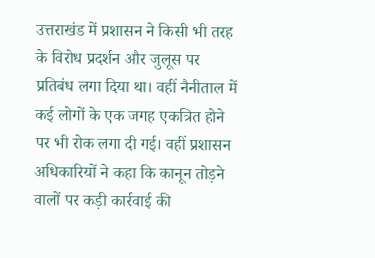उत्तराखंड में प्रशासन ने किसी भी तरह के विरोध प्रदर्शन और जुलूस पर प्रतिबंध लगा दिया था। वहीं नैनीताल में कई लोगों के एक जगह एकत्रित होने पर भी रोक लगा दी गई। वहीं प्रशासन अधिकारियों ने कहा कि कानून तोड़ने वालों पर कड़ी कार्रवाई की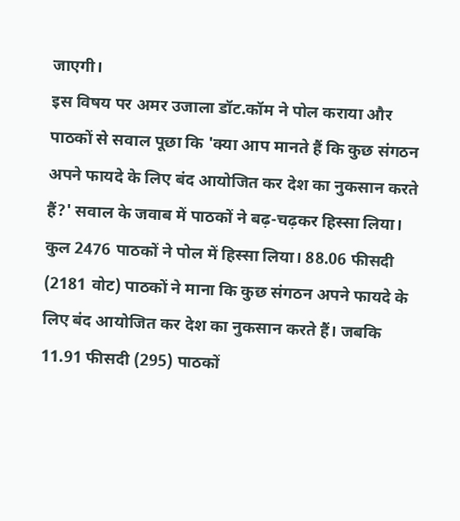जाएगी।
इस विषय पर अमर उजाला डॉट.कॉम ने पोल कराया और पाठकों से सवाल पूछा कि 'क्या आप मानते हैं कि कुछ संगठन अपने फायदे के लिए बंद आयोजित कर देश का नुकसान करते हैं?' सवाल के जवाब में पाठकों ने बढ़-चढ़कर हिस्सा लिया।
कुल 2476 पाठकों ने पोल में हिस्सा लिया। 88.06 फीसदी (2181 वोट) पाठकों ने माना कि कुछ संगठन अपने फायदे के लिए बंद आयोजित कर देश का नुकसान करते हैं। जबकि 11.91 फीसदी (295) पाठकों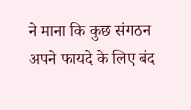ने माना कि कुछ संगठन अपने फायदे के लिए बंद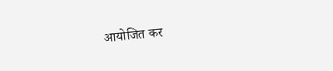आयोजित कर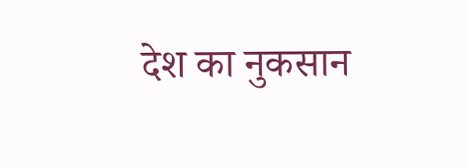देश का नुकसान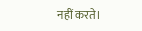नहीं करते।